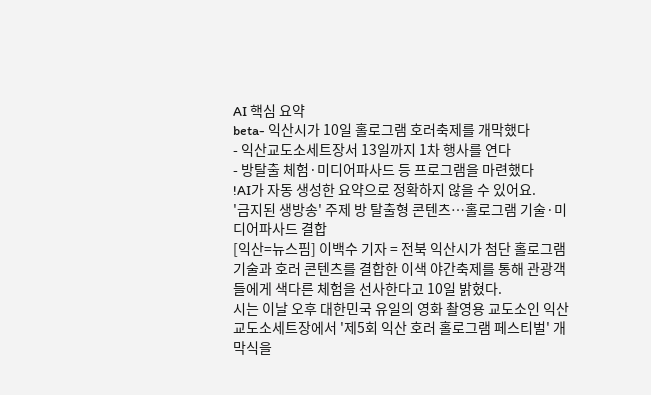AI 핵심 요약
beta- 익산시가 10일 홀로그램 호러축제를 개막했다
- 익산교도소세트장서 13일까지 1차 행사를 연다
- 방탈출 체험·미디어파사드 등 프로그램을 마련했다
!AI가 자동 생성한 요약으로 정확하지 않을 수 있어요.
'금지된 생방송' 주제 방 탈출형 콘텐츠…홀로그램 기술·미디어파사드 결합
[익산=뉴스핌] 이백수 기자 = 전북 익산시가 첨단 홀로그램 기술과 호러 콘텐츠를 결합한 이색 야간축제를 통해 관광객들에게 색다른 체험을 선사한다고 10일 밝혔다.
시는 이날 오후 대한민국 유일의 영화 촬영용 교도소인 익산교도소세트장에서 '제5회 익산 호러 홀로그램 페스티벌' 개막식을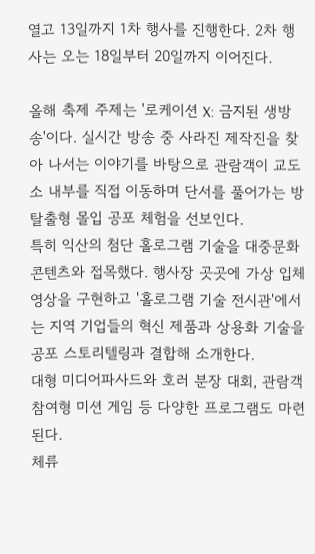열고 13일까지 1차 행사를 진행한다. 2차 행사는 오는 18일부터 20일까지 이어진다.

올해 축제 주제는 '로케이션 X: 금지된 생방송'이다. 실시간 방송 중 사라진 제작진을 찾아 나서는 이야기를 바탕으로 관람객이 교도소 내부를 직접 이동하며 단서를 풀어가는 방 탈출형 몰입 공포 체험을 선보인다.
특히 익산의 첨단 홀로그램 기술을 대중문화 콘텐츠와 접목했다. 행사장 곳곳에 가상 입체영상을 구현하고 '홀로그램 기술 전시관'에서는 지역 기업들의 혁신 제품과 상용화 기술을 공포 스토리텔링과 결합해 소개한다.
대형 미디어파사드와 호러 분장 대회, 관람객 참여형 미션 게임 등 다양한 프로그램도 마련된다.
체류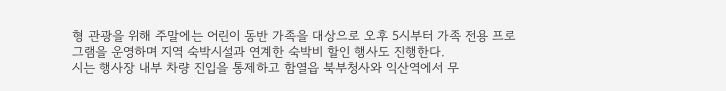형 관광을 위해 주말에는 어린이 동반 가족을 대상으로 오후 5시부터 가족 전용 프로그램을 운영하며 지역 숙박시설과 연계한 숙박비 할인 행사도 진행한다.
시는 행사장 내부 차량 진입을 통제하고 함열읍 북부청사와 익산역에서 무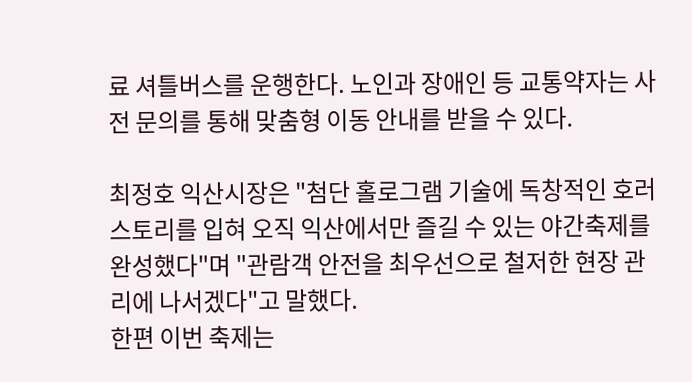료 셔틀버스를 운행한다. 노인과 장애인 등 교통약자는 사전 문의를 통해 맞춤형 이동 안내를 받을 수 있다.

최정호 익산시장은 "첨단 홀로그램 기술에 독창적인 호러 스토리를 입혀 오직 익산에서만 즐길 수 있는 야간축제를 완성했다"며 "관람객 안전을 최우선으로 철저한 현장 관리에 나서겠다"고 말했다.
한편 이번 축제는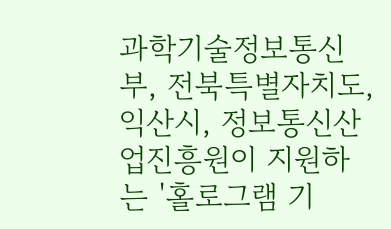과학기술정보통신부, 전북특별자치도, 익산시, 정보통신산업진흥원이 지원하는 '홀로그램 기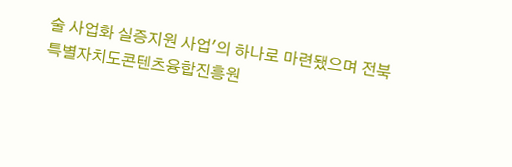술 사업화 실증지원 사업'의 하나로 마련됐으며 전북특별자치도콘텐츠융합진흥원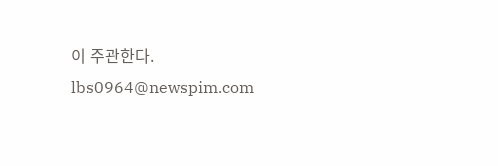이 주관한다.
lbs0964@newspim.com